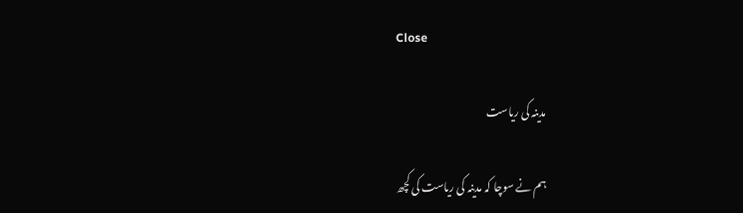Close

مدینہ کی ریاست

ہم نے سوچا کہ مدینہ کی ریاست کی کچھ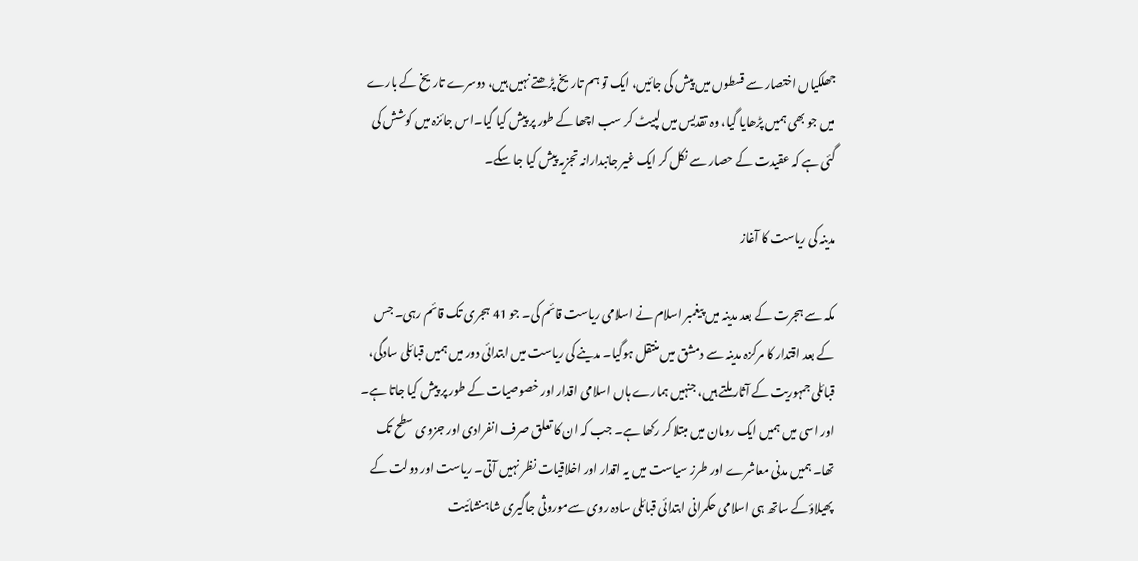جھلکیاں اختصار سے قسطوں میں پیش کی جائیں، ایک تو ہم تاریخ پڑھتے نہیں ہیں، دوسرے تاریخ کے بارے میں جو بھی ہمیں پڑھایا گیا، وہ تقدیس میں لپیٹ کر سب اچھا کے طور پر پیش کیا گیا۔اس جائزہ میں کوشش کی گئی ہے کہ عقیدت کے حصار سے نکل کر ایک غیر جانبدارانہ تجزیہ پیش کیا جا سکے۔

مدینہ کی ریاست کا آغاز

مکہ سے ہجرت کے بعد مدینہ میں پیغمبر اسلام نے اسلامی ریاست قائم کی۔ جو 41 ہجری تک قائم رہی۔ جس کے بعد اقتدار کا مرکزہ مدینہ سے دمشق میں منتقل ہوگیا۔ مدینے کی ریاست میں ابتدائی دور میں ہمیں قبائلی سادگی، قبائلی جمہوریت کے آثار ملتے ہیں، جنہیں ہمارے ہاں اسلامی اقدار اور خصوصیات کے طور پر پیش کیا جاتا ہے۔ اور اسی میں ہمیں ایک رومان میں مبتلا کر رکھا ہے۔ جب کہ ان کا تعلق صرف انفرادی اور جزوی سطح تک تھا۔ ہمیں مدنی معاشرے اور طرز سیاست میں یہ اقدار اور اخلاقیات نظر نہیں آتی۔ ریاست اور دولت کے پھیلاؤکے ساتھ ہی اسلامی حکمرانی ابتدائی قبائلی سادہ روی سےموروثی جاگیری شاہنشائیت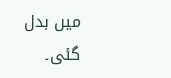میں بدل گئی۔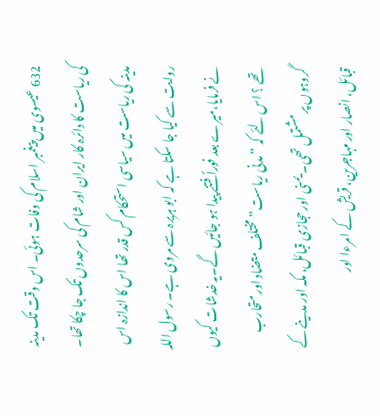632 عیسوی میں پیغمبر اسلام کی وفات ہوئی۔ اس وقت تک مدینہ کی ریاست کا دائرہ کار ایران اور شام کی سرحدوں تک جا چکا تھا۔ مدینہ کی ریاست میں سیاسی استحکام کس قدر تھا اس کا اندازہ اس روایت سے کیا جا سکتا ہے کہ ابو ہریرہ سے مروی ہے۔ رسول اللہ نے فرمایا،میرے بعد فوراً فتنے پیدا ہو جائیں گے۔یہ خدشات کیوں تھے ؟ اس لئے کہ “مدنی ریاست” مختلف متضاد اور متحارب گروہوں پر مشتمل تھی۔ یمنی اور حجازی قبائل، مکہ اور مدینے کے قبائل، انصار اور مہاجرین، قریش کے امرءا اور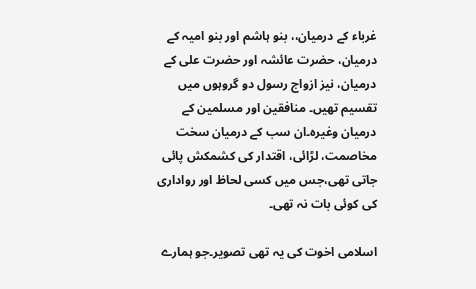غرباء کے درمیان،، بنو ہاشم اور بنو امیہ کے درمیان، حضرت عائشہ اور حضرت علی کے درمیان، نیز ازواج رسول دو گروہوں میں تقسیم تھیں۔ منافقین اور مسلمین کے درمیان وغیرہ۔ان سب کے درمیان سخت مخاصمت، لڑائی، اقتدار کی کشمکش پائی جاتی تھی،جس میں کسی لحاظ اور رواداری کی کوئی بات نہ تھی۔

اسلامی اخوت کی یہ تھی تصویر۔جو ہمارے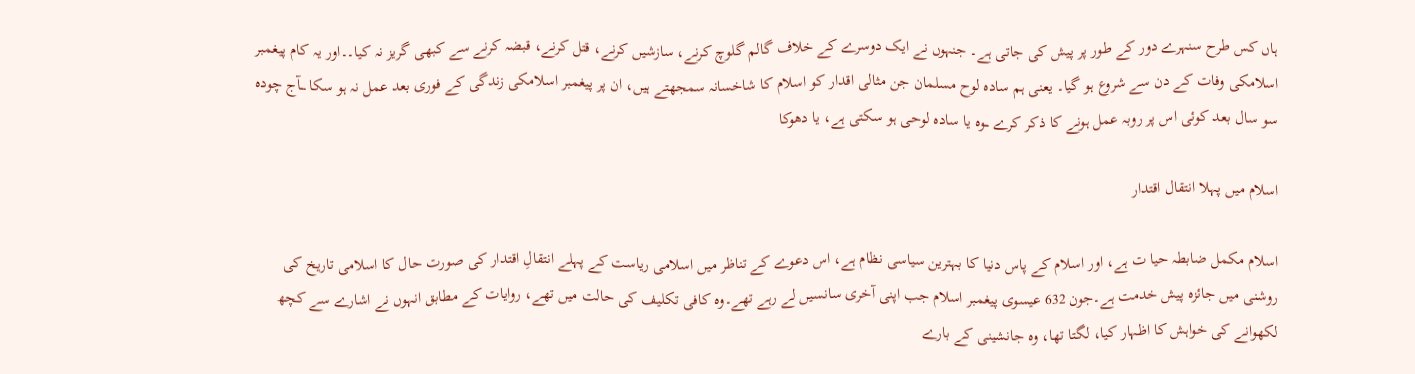ہاں کس طرح سنہرے دور کے طور پر پیش کی جاتی ہے۔ جنہوں نے ایک دوسرے کے خلاف گالم گلوچ کرنے، سازشیں کرنے، قتل کرنے، قبضہ کرنے سے کبھی گریز نہ کیا۔۔اور یہ کام پیغمبر اسلامکی وفات کے دن سے شروع ہو گیا۔ یعنی ہم سادہ لوح مسلمان جن مثالی اقدار کو اسلام کا شاخسانہ سمجھتے ہیں، ان پر پیغمبر اسلامکی زندگی کے فوری بعد عمل نہ ہو سکا ـــآج چودہ سو سال بعد کوئی اس پر روبہ عمل ہونے کا ذکر کرے ـــوہ یا سادہ لوحی ہو سکتی ہے، یا دھوکا

اسلام میں پہلا انتقال اقتدار

اسلام مکمل ضابطہ حیا ت ہے، اور اسلام کے پاس دنیا کا بہترین سیاسی نظام ہے، اس دعوے کے تناظر میں اسلامی ریاست کے پہلے انتقالِ اقتدار کی صورت حال کا اسلامی تاریخ کی روشنی میں جائزہ پیش خدمت ہے۔جون 632 عیسوی پیغمبر اسلام جب اپنی آخری سانسیں لے رہے تھے۔وہ کافی تکلیف کی حالت میں تھے، روایات کے مطابق انہوں نے اشارے سے کچھ لکھوانے کی خواہش کا اظہار کیا، لگتا تھا، وہ جانشینی کے بارے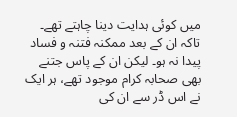میں کوئی ہدایت دینا چاہتے تھے۔ تاکہ ان کے بعد ممکنہ فتنہ و فساد پیدا نہ ہو۔ لیکن ان کے پاس جتنے بھی صحابہ کرام موجود تھے، ہر ایک نے اس ڈر سے ان کی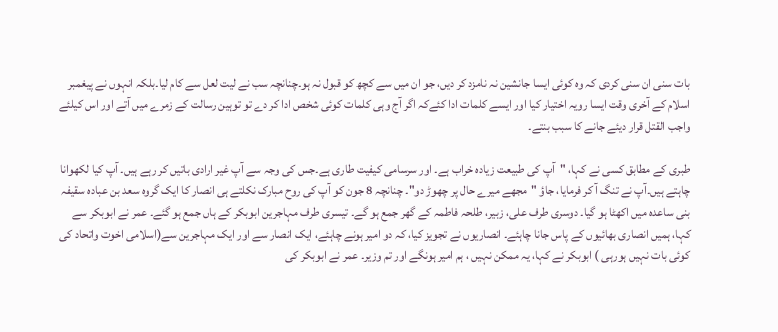بات سنی ان سنی کردی کہ وہ کوئی ایسا جانشین نہ نامزد کر دیں، جو ان میں سے کچھ کو قبول نہ ہو۔چنانچہ سب نے لیت لعل سے کام لیا۔بلکہ انہوں نے پیغمبر اسلام کے آخری وقت ایسا رویہ اختیار کیا اور ایسے کلمات ادا کئےکہ اگر آج وہی کلمات کوئی شخص ادا کر دے تو توہین رسالت کے زمرے میں آتے اور اس کیلئے واجب القتل قرار دیئے جانے کا سبب بنتے۔

طبری کے مطابق کسی نے کہا، "آپ کی طبیعت زیادہ خراب ہے۔ اور سرسامی کیفیت طاری ہے۔جس کی وجہ سے آپ غیر ارادی باتیں کر رہے ہیں۔ آپ کیا لکھوانا چاہتے ہیں۔آپ نے تنگ آ کر فرمایا، جاؤ "مجھے میرے حال پر چھوڑ دو"۔ چنانچہ 8 جون کو آپ کی روح مبارک نکلتے ہی انصار کا ایک گروہ سعد بن عبادہ سقیفہ بنی ساعدہ میں اکھٹا ہو گیا۔ دوسری طرف علی، زبیر، طلحہ فاطمہ کے گھر جمع ہو گے۔ تیسری طرف مہاجرین ابوبکر کے ہاں جمع ہو گئے۔ عمر نے ابوبکر سے کہا، ہمیں انصاری بھائیوں کے پاس جانا چاہئے۔ انصاریوں نے تجویز کیا، کہ دو امیر ہونے چاہئے، ایک انصار سے اور ایک مہاجرین سے(اسلامی اخوت واتحاد کی کوئی بات نہیں ہورہی ) ابوبکر نے کہا، یہ ممکن نہیں ، ہم امیر ہونگے اور تم وزیر۔ عمر نے ابوبکر کی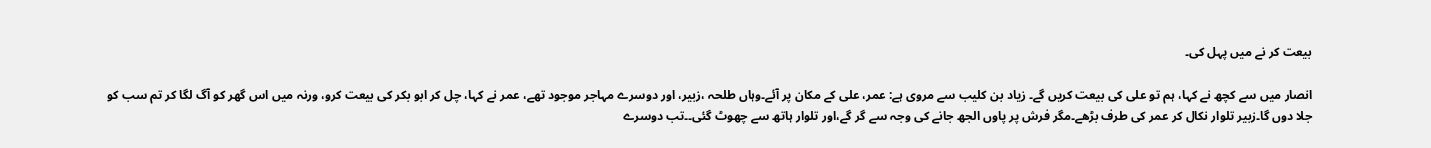بیعت کر نے میں پہل کی۔

انصار میں سے کچھ نے کہا، ہم تو علی کی بیعت کریں گے۔ زیاد بن کلیب سے مروی ہے: عمر، علی کے مکان پر آئے۔وہاں طلحہ ،زبیر، اور دوسرے مہاجر موجود تھے، عمر نے کہا، چل کر ابو بکر کی بیعت کرو، ورنہ میں اس گھر کو آگ لگا کر تم سب کو جلا دوں گا۔زبیر تلوار نکال کر عمر کی طرف بڑھے۔مگر فرش پر پاوں الجھ جانے کی وجہ سے گر گے،اور تلوار ہاتھ سے چھوٹ گئی۔۔تب دوسرے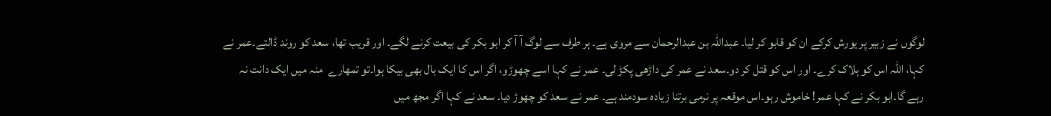لوگوں نے زبیر پر یورش کرکے ان کو قابو کر لیا۔ عبداللہ بن عبدالرحمان سے مروی ہے۔ ہر طرف سے لوگ آ آ کر ابو بکر کی بیعت کرنے لگے۔ اور قریب تھا، سعد کو روند ڈالتے۔عمر نے کہا، اللہ اس کو ہلاک کرے۔ اور اس کو قتل کر دو۔سعد نے عمر کی داڑھی پکڑ لی۔ عمر نے کہا اسے چھوڑو، اگر اس کا ایک بال بھی بیکا ہوا۔تو تمھارے  منہ میں ایک دانت نہ رہے گا۔ابو بکر نے کہا عمر! خاموش رہو۔اس موقعہ پر نرمی برتنا زیادہ سودمند ہے۔ عمر نے سعد کو چھوڑ دیا۔ سعد نے کہا اگر مجھ میں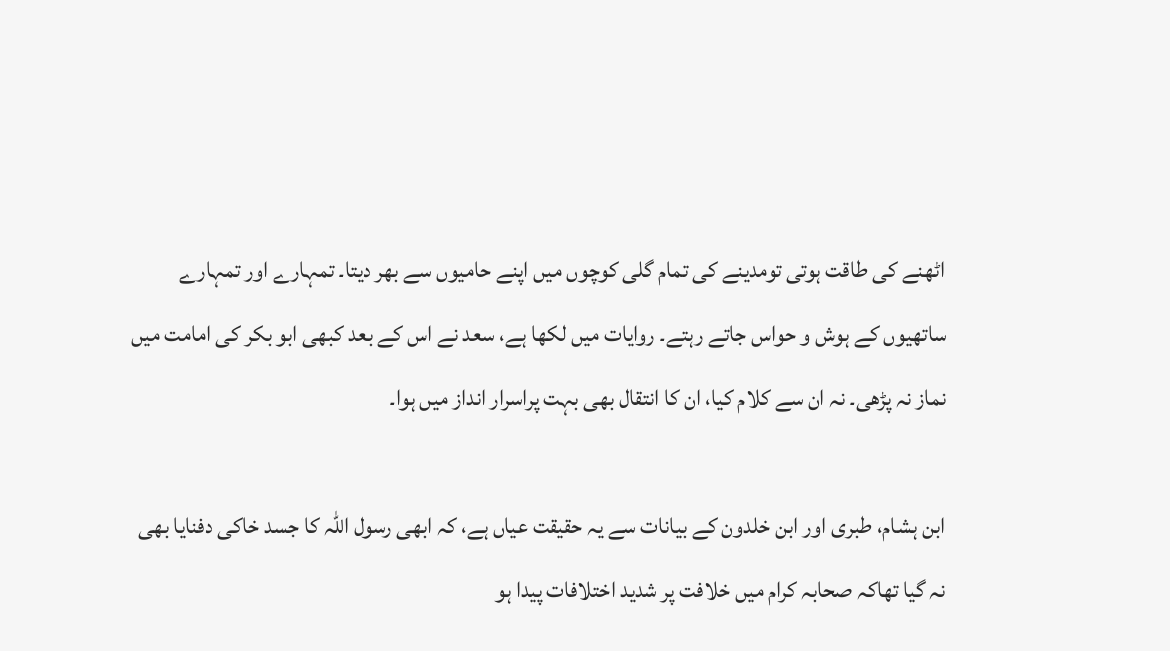اٹھنے کی طاقت ہوتی تومدینے کی تمام گلی کوچوں میں اپنے حامیوں سے بھر دیتا۔ تمہارے اور تمہارے ساتھیوں کے ہوش و حواس جاتے رہتے۔ روایات میں لکھا ہے، سعد نے اس کے بعد کبھی ابو بکر کی امامت میں نماز نہ پڑھی۔ نہ ان سے کلام کیا، ان کا انتقال بھی بہت پراسرار انداز میں ہوا۔

ابن ہشام، طبری اور ابن خلدون کے بیانات سے یہ حقیقت عیاں ہے، کہ ابھی رسول اللہ کا جسد خاکی دفنایا بھی نہ گیا تھاکہ صحابہ کرام میں خلافت پر شدید اختلافات پیدا ہو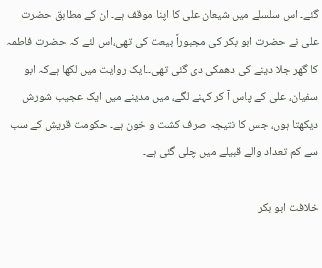گئے۔ اس سلسلے میں شیعان علی کا اپنا موقف ہے۔ ان کے مطابق حضرت علی نے حضرت ابو بکر کی مجبوراً بیعت کی تھی،اس لئے کہ حضرت فاطمہ کا گھر جلا دینے کی دھمکی دی گئی تھی۔۔ایک روایت میں لکھا ہےکہ ابو سفیان، علی کے پاس آ کر کہنے لگے، میں مدینے میں ایک عجیب شورش دیکھتا ہوں، جس کا نتیجہ صرف کشت و خون ہے۔ حکومت قریش کے سب سے کم تعداد والے قبیلے میں چلی گئی ہے۔

خلافت ابو بکر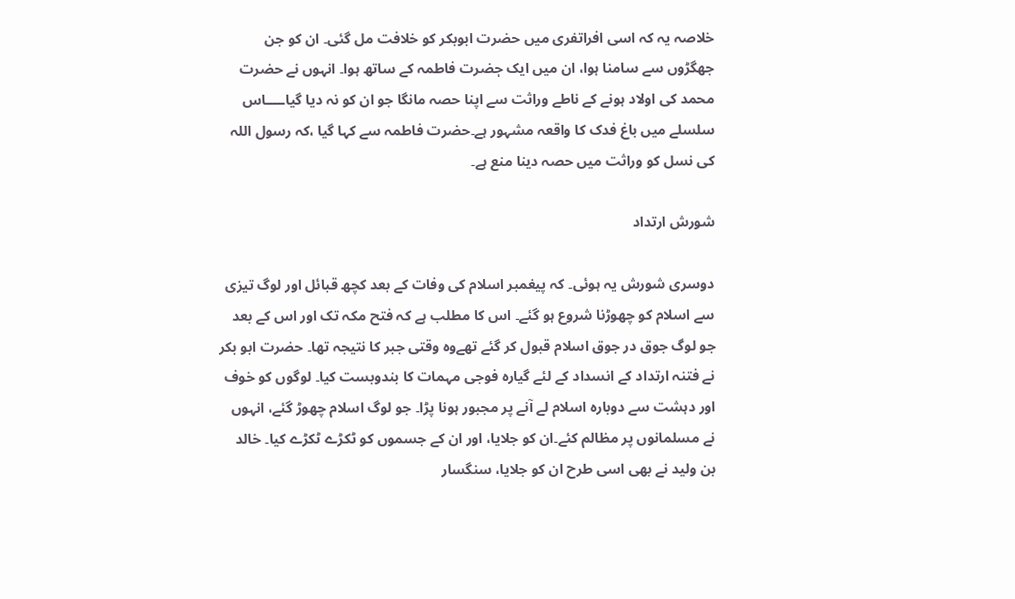خلاصہ یہ کہ اسی افراتفری میں حضرت ابوبکر کو خلافت مل گئی۔ ان کو جن جھگڑوں سے سامنا ہوا، ان میں ایک حٖضرت فاطمہ کے ساتھ ہوا۔ انہوں نے حضرت محمد کی اولاد ہونے کے ناطے وراثت سے اپنا حصہ مانگا جو ان کو نہ دیا گیاــــاس سلسلے میں باغ فدک کا واقعہ مشہور ہے۔حضرت فاطمہ سے کہا گیا ،کہ رسول اللہ کی نسل کو وراثت میں حصہ دینا منع ہے۔

شورش ارتداد

دوسری شورش یہ ہوئی۔ کہ پیغمبر اسلام کی وفات کے بعد کچھ قبائل اور لوگ تیزی سے اسلام کو چھوڑنا شروع ہو گئے۔ اس کا مطلب ہے کہ فتح مکہ تک اور اس کے بعد جو لوگ جوق در جوق اسلام قبول کر گئے تھےوہ وقتی جبر کا نتیجہ تھا۔ حضرت ابو بکر نے فتنہ ارتداد کے انسداد کے لئے گیارہ فوجی مہمات کا بندوبست کیا۔ لوگوں کو خوف اور دہشت سے دوبارہ اسلام لے آنے پر مجبور ہونا پڑا۔ جو لوگ اسلام چھوڑ گئے، انہوں نے مسلمانوں پر مظالم کئے۔ان کو جلایا، اور ان کے جسموں کو ٹکڑے ٹکڑے کیا۔ خالد بن ولید نے بھی اسی طرح ان کو جلایا، سنگسار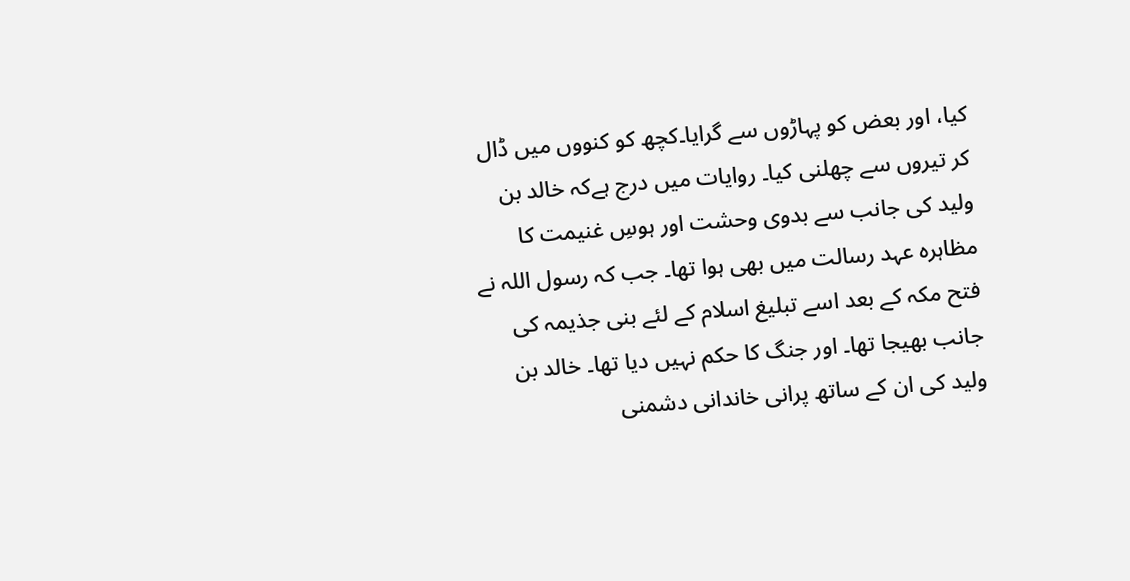کیا، اور بعض کو پہاڑوں سے گرایا۔کچھ کو کنووں میں ڈال کر تیروں سے چھلنی کیا۔ روایات میں درج ہےکہ خالد بن ولید کی جانب سے بدوی وحشت اور ہوسِ غنیمت کا مظاہرہ عہد رسالت میں بھی ہوا تھا۔ جب کہ رسول اللہ نے فتح مکہ کے بعد اسے تبلیغ اسلام کے لئے بنی جذیمہ کی جانب بھیجا تھا۔ اور جنگ کا حکم نہیں دیا تھا۔ خالد بن ولید کی ان کے ساتھ پرانی خاندانی دشمنی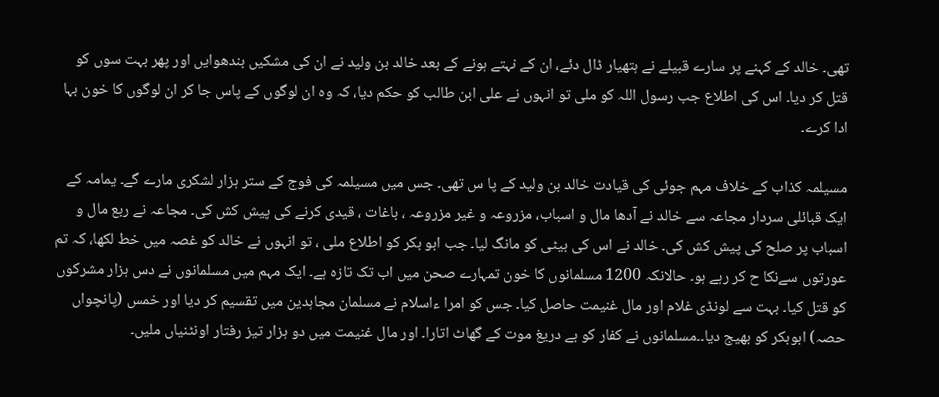تھی۔ خالد کے کہنے پر سارے قبیلے نے ہتھیار ڈال دئے، ان کے نہتے ہونے کے بعد خالد بن ولید نے ان کی مشکیں بندھوایں اور پھر بہت سوں کو قتل کر دیا۔ اس کی اطلاع جب رسول اللہ کو ملی تو انہوں نے علی ابن طالب کو حکم دیا، کہ وہ ان لوگوں کے پاس جا کر ان لوگوں کا خون بہا ادا کرے۔

مسیلمہ کذاب کے خلاف مہم جوئی کی قیادت خالد بن ولید کے پا س تھی۔ جس میں مسیلمہ کی فوج کے ستر ہزار لشکری مارے گے۔ یمامہ کے ایک قبائلی سردار مجاعہ سے خالد نے آدھا مال و اسباب، مزروعہ و غیر مزروعہ ، باغات ، قیدی کرنے کی پیش کش کی۔ مجاعہ نے ربع مال و اسباب پر صلح کی پیش کش کی۔ خالد نے اس کی بیٹی کو مانگ لیا۔ جب ابو بکر کو اطلاع ملی ، تو انہوں نے خالد کو غصہ میں خط لکھا، کہ تم عورتوں سےنکا ح کر رہے ہو۔ حالانکہ 1200 مسلمانوں کا خون تمہارے صحن میں اب تک تازہ ہے۔ ایک مہم میں مسلمانوں نے دس ہزار مشرکوں کو قتل کیا۔ بہت سے لونڈی غلام اور مال غنیمت حاصل کیا۔ جس کو امرا ءاسلام نے مسلمان مجاہدین میں تقسیم کر دیا اور خمس (پانچواں حصہ) ابوبکر کو بھیج دیا۔۔مسلمانوں نے کفار کو بے دریغ موت کے گھاٹ اتارا۔ اور مال غنیمت میں دو ہزار تیز رفتار اونٹنیاں ملیں۔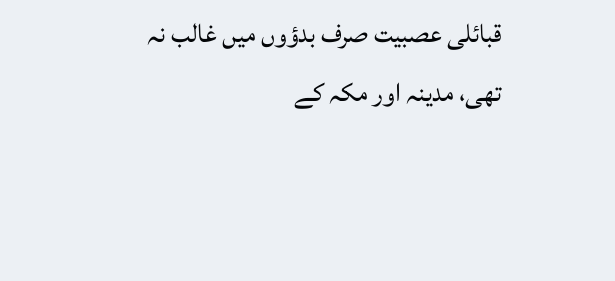قبائلی عصبیت صرف بدؤوں میں غالب نہ تھی، مدینہ اور مکہ کے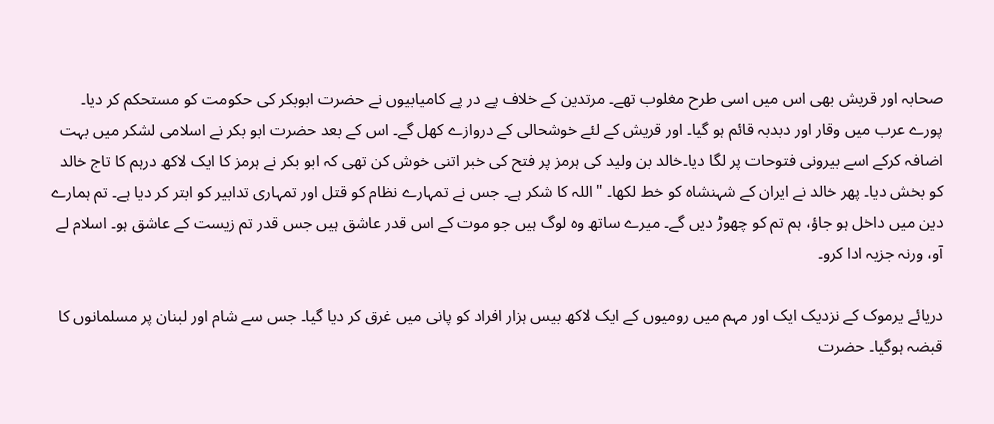صحابہ اور قریش بھی اس میں اسی طرح مغلوب تھے۔ مرتدین کے خلاف پے در پے کامیابیوں نے حضرت ابوبکر کی حکومت کو مستحکم کر دیا۔ پورے عرب میں وقار اور دبدبہ قائم ہو گیا۔ اور قریش کے لئے خوشحالی کے دروازے کھل گے۔ اس کے بعد حضرت ابو بکر نے اسلامی لشکر میں بہت اضافہ کرکے اسے بیرونی فتوحات پر لگا دیا۔خالد بن ولید کی ہرمز پر فتح کی خبر اتنی خوش کن تھی کہ ابو بکر نے ہرمز کا ایک لاکھ درہم کا تاج خالد کو بخش دیا۔ پھر خالد نے ایران کے شہنشاہ کو خط لکھا۔ "اللہ کا شکر ہے۔ جس نے تمہارے نظام کو قتل اور تمہاری تدابیر کو ابتر کر دیا ہے۔ تم ہمارے دین میں داخل ہو جاؤ، ہم تم کو چھوڑ دیں گے۔ میرے ساتھ وہ لوگ ہیں جو موت کے اس قدر عاشق ہیں جس قدر تم زیست کے عاشق ہو۔ اسلام لے آو، ورنہ جزیہ ادا کرو۔

دریائے یرموک کے نزدیک ایک اور مہم میں رومیوں کے ایک لاکھ بیس ہزار افراد کو پانی میں غرق کر دیا گیا۔ جس سے شام اور لبنان پر مسلمانوں کا قبضہ ہوگیا۔ حضرت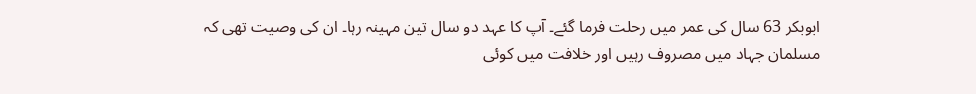ابوبکر 63 سال کی عمر میں رحلت فرما گئے۔ آپ کا عہد دو سال تین مہینہ رہا۔ ان کی وصیت تھی کہ مسلمان جہاد میں مصروف رہیں اور خلافت میں کوئی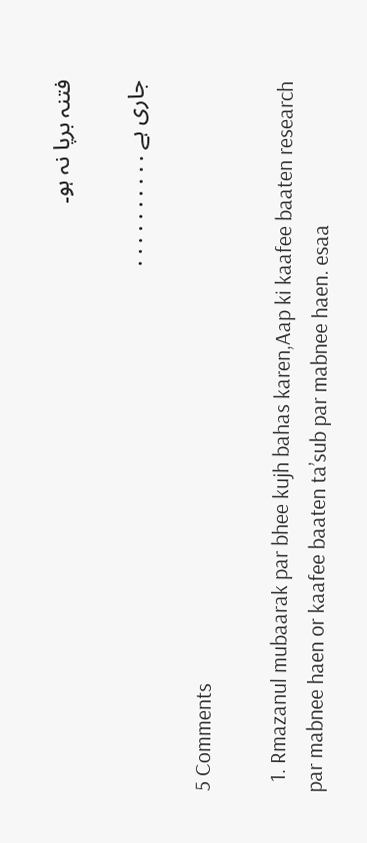فتنہ برپا نہ ہو۔

جاری ہے . . . . . . . . . .

5 Comments

  1. Rmazanul mubaarak par bhee kujh bahas karen,Aap ki kaafee baaten research par mabnee haen or kaafee baaten ta’sub par mabnee haen. esaa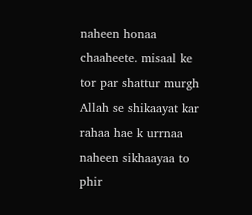naheen honaa chaaheete. misaal ke tor par shattur murgh Allah se shikaayat kar rahaa hae k urrnaa naheen sikhaayaa to phir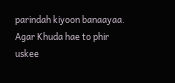parindah kiyoon banaayaa. Agar Khuda hae to phir uskee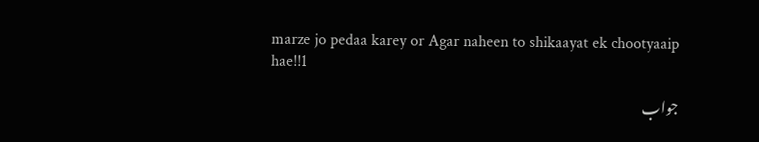marze jo pedaa karey or Agar naheen to shikaayat ek chootyaaip hae!!1

جواب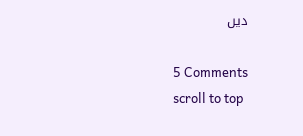دیں

5 Comments
scroll to top